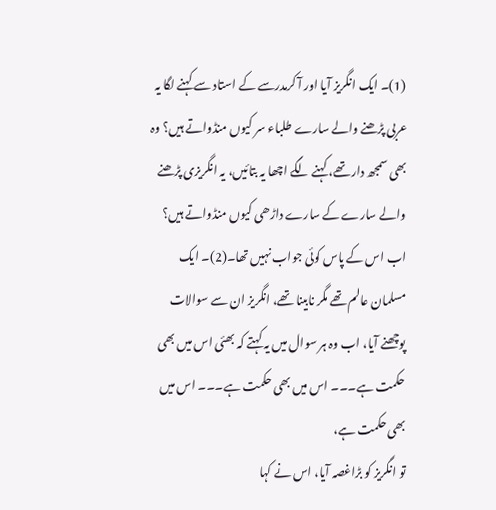(1)۔ ایک انگریز آیا اور آ کرمدرسے کے استاد سے کہنے لگا یہ عربی پڑھنے والے سارے طلباء سر کیوں منڈواتے ہیں؟ وہ بھی سمجھ دار تھے، کہنے لگے اچھا یہ بتائیں، یہ انگریزی پڑھنے والے سارے کے سارے داڑھی کیوں منڈواتے ہیں؟ اب اس کے پاس کوئی جواب نہیں تھا۔(2)۔ ایک مسلمان عالم تھے مگر نابینا تھے، انگریز ان سے سوالات پوچھنے آیا، اب وہ ہر سوال میں یہ کہتے کہ بھئی اس میں بھی حکمت ہے۔۔۔ اس میں بھی حکمت ہے۔۔۔ اس میں بھی حکمت ہے،
تو انگریز کو بڑاغصہ آیا، اس نے کہا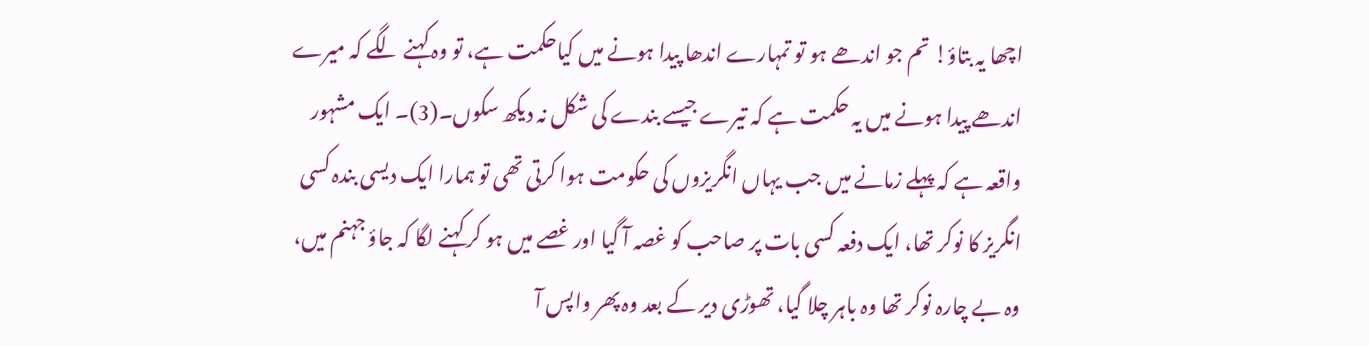اچھا یہ بتاؤ! تم جو اندھے ہو تو تمہارے اندھا پیدا ہونے میں کیاحکمت ہے، تو وہ کہنے لگے کہ میرے اندھے پیدا ہونے میں یہ حکمت ہے کہ تیرے جیسے بندے کی شکل نہ دیکھ سکوں۔(3)۔ ایک مشہور واقعہ ہے کہ پہلے زمانے میں جب یہاں انگریزوں کی حکومت ہوا کرتی تھی تو ہمارا ایک دیسی بندہ کسی انگریز کا نوکر تھا، ایک دفعہ کسی بات پر صاحب کو غصہ آ گیا اور غصے میں ہو کر کہنے لگا کہ جاؤ جہنم میں، وہ بے چارہ نوکر تھا وہ باہر چلا گیا، تھوڑی دیر کے بعد وہ پھر واپس آ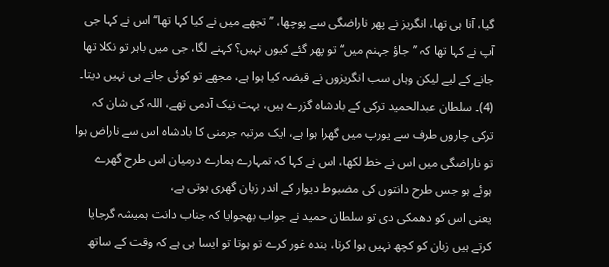گیا، آنا ہی تھا، انگریز نے پھر ناراضگی سے پوچھا، ’’تجھے میں نے کیا کہا تھا‘‘ اس نے کہا جی آپ نے کہا تھا کہ ’’جاؤ جہنم میں‘‘ تو پھر گئے کیوں نہیں؟ کہنے لگا، جی میں باہر تو نکلا تھا جانے کے لیے لیکن وہاں سب انگریزوں نے قبضہ کیا ہوا ہے، مجھے تو کوئی جانے ہی نہیں دیتا۔ (4)۔ سلطان عبدالحمید ترکی کے بادشاہ گزرے ہیں، بہت نیک آدمی تھے، اللہ کی شان کہ ترکی چاروں طرف سے یورپ میں گھرا ہوا ہے، ایک مرتبہ جرمنی کا بادشاہ اس سے ناراض ہوا تو ناراضگی میں اس نے خط لکھا، اس نے کہا کہ تمہارے ہمارے درمیان اس طرح گھرے ہوئے ہو جس طرح دانتوں کی مضبوط دیوار کے اندر زبان گھری ہوتی ہے،
یعنی اس کو دھمکی دی تو سلطان حمید نے جواب بھجوایا کہ جناب دانت ہمیشہ گرجایا کرتے ہیں زبان کو کچھ نہیں ہوا کرتا، بندہ غور کرے تو ہوتا تو ایسا ہی ہے کہ وقت کے ساتھ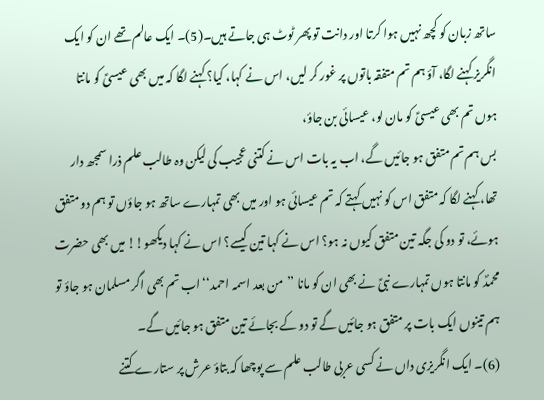ساتھ زبان کو کچھ نہیں ہوا کرتا اور دانت تو پھر ٹوٹ ہی جاتے ہیں۔(5)۔ ایک عالم تھے ان کو ایک انگریز کہنے لگا، آؤ ہم تم متفقہ باتوں پر غور کر لیں، اس نے کہا، کیا؟ کہنے لگا کہ میں بھی عیسیؑ کو مانتا ہوں تم بھی عیسیؑ کو مان لو، عیسائی بن جاؤ،
بس ہم تم متفق ہو جائیں گے، اب یہ بات اس نے کتنی عجیب کی لیکن وہ طالب علم ذرا سمجھ دار تھا، کہنے لگا کہ متفق اس کو نہیں کہتے کہ تم عیسائی ہو اور میں بھی تمہارے ساتھ ہو جاؤں تو ہم دو متفق ہوئے، تو دو کی جگہ تین متفق کیوں نہ ہو؟ اس نے کہا تین کیسے؟ اس نے کہا دیکھو!! میں بھی حضرت محمدؐ کو مانتا ہوں تمہارے نبیؑ نے بھی ان کو مانا ’’من بعد اسمہ احمد‘‘ اب تم بھی اگر مسلمان ہو جاؤ تو ہم تینوں ایک بات پر متفق ہو جائیں گے تو دو کے بجائے تین متفق ہو جائیں گے۔
(6)۔ ایک انگریزی داں نے کسی عربی طالب علم سے پوچھا کہ بتاؤ عرش پر ستارے کتنے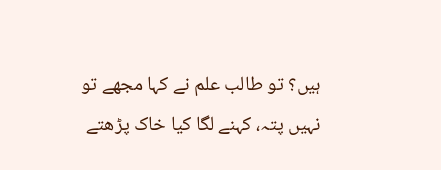ہیں؟ تو طالب علم نے کہا مجھے تو نہیں پتہ، کہنے لگا کیا خاک پڑھتے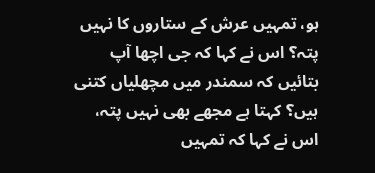ہو، تمہیں عرش کے ستاروں کا نہیں پتہ؟ اس نے کہا کہ جی اچھا آپ بتائیں کہ سمندر میں مچھلیاں کتنی ہیں؟ کہتا ہے مجھے بھی نہیں پتہ، اس نے کہا کہ تمہیں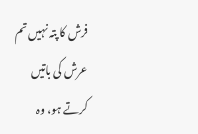فرش کا پتہ نہیں تم عرش کی باتیں کرتے ہو، وہ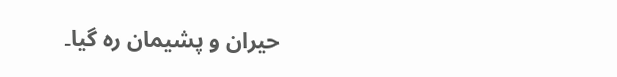حیران و پشیمان رہ گیا۔